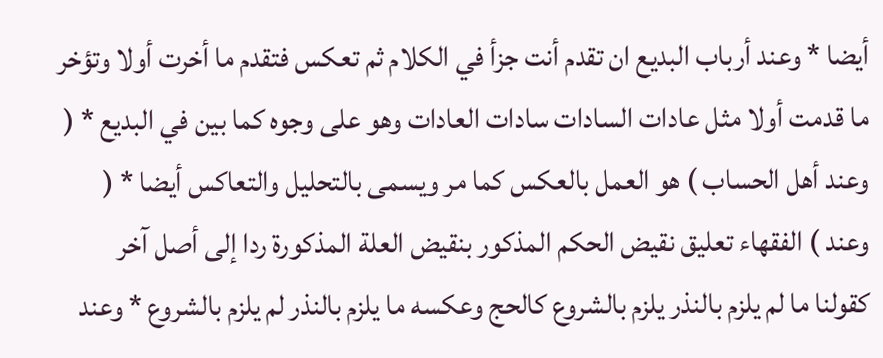أيضا * وعند أرباب البديع ان تقدم أنت جزأ في الكلام ثم تعكس فتقدم ما أخرت أولا وتؤخر ما قدمت أولا مثل عادات السادات سادات العادات وهو على وجوه كما بين في البديع * ( وعند أهل الحساب ) هو العمل بالعكس كما مر ويسمى بالتحليل والتعاكس أيضا * ( وعند ) الفقهاء تعليق نقيض الحكم المذكور بنقيض العلة المذكورة ردا إلى أصل آخر كقولنا ما لم يلزم بالنذر يلزم بالشروع كالحج وعكسه ما يلزم بالنذر لم يلزم بالشروع * وعند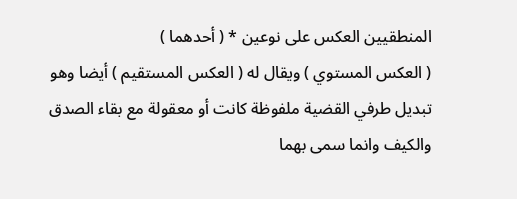المنطقيين العكس على نوعين * ( أحدهما )
( العكس المستوي ) ويقال له ( العكس المستقيم ) أيضا وهو تبديل طرفي القضية ملفوظة كانت أو معقولة مع بقاء الصدق والكيف وانما سمى بهما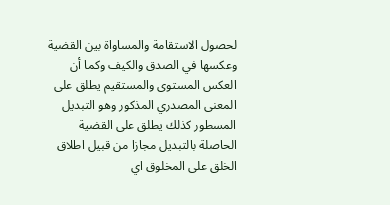لحصول الاستقامة والمساواة بين القضية وعكسها في الصدق والكيف وكما أن العكس المستوى والمستقيم يطلق على المعنى المصدري المذكور وهو التبديل المسطور كذلك يطلق على القضية الحاصلة بالتبديل مجازا من قبيل اطلاق الخلق على المخلوق اي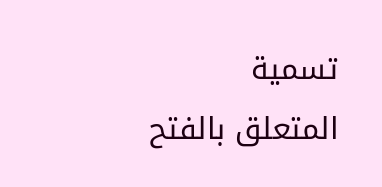تسمية المتعلق بالفتح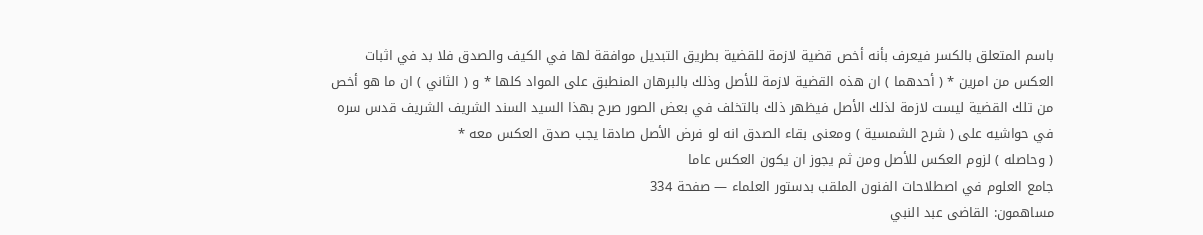باسم المتعلق بالكسر فيعرف بأنه أخص قضية لازمة للقضية بطريق التبديل موافقة لها في الكيف والصدق فلا بد في اثبات العكس من امرين * ( أحدهما ) ان هذه القضية لازمة للأصل وذلك بالبرهان المنطبق على المواد كلها * و ( الثاني ) ان ما هو أخص من تلك القضية ليست لازمة لذلك الأصل فيظهر ذلك بالتخلف في بعض الصور صرح بهذا السيد السند الشريف الشريف قدس سره في حواشيه على ( شرح الشمسية ) ومعنى بقاء الصدق انه لو فرض الأصل صادقا يجب صدق العكس معه *
( وحاصله ) لزوم العكس للأصل ومن ثم يجوز ان يكون العكس عاما
جامع العلوم في اصطلاحات الفنون الملقب بدستور العلماء — صفحة 334
مساهمون: القاضى عبد النبي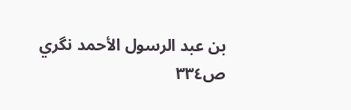بن عبد الرسول الأحمد نگري
ص٣٣٤